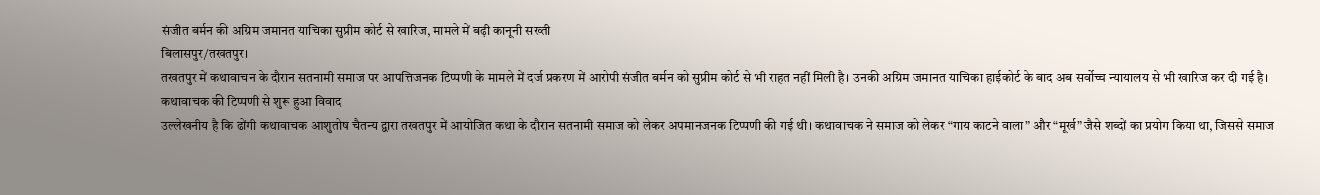संजीत बर्मन की अग्रिम जमानत याचिका सुप्रीम कोर्ट से खारिज, मामले में बढ़ी कानूनी सख्ती
बिलासपुर/तखतपुर।
तखतपुर में कथावाचन के दौरान सतनामी समाज पर आपत्तिजनक टिप्पणी के मामले में दर्ज प्रकरण में आरोपी संजीत बर्मन को सुप्रीम कोर्ट से भी राहत नहीं मिली है। उनकी अग्रिम जमानत याचिका हाईकोर्ट के बाद अब सर्वोच्च न्यायालय से भी खारिज कर दी गई है।
कथावाचक की टिप्पणी से शुरू हुआ विवाद
उल्लेखनीय है कि ढोंगी कथावाचक आशुतोष चैतन्य द्वारा तखतपुर में आयोजित कथा के दौरान सतनामी समाज को लेकर अपमानजनक टिप्पणी की गई थी। कथावाचक ने समाज को लेकर “गाय काटने वाला” और “मूर्ख” जैसे शब्दों का प्रयोग किया था, जिससे समाज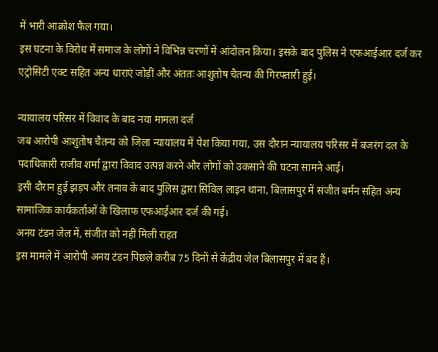में भारी आक्रोश फैल गया।
इस घटना के विरोध में समाज के लोगों ने विभिन्न चरणों में आंदोलन किया। इसके बाद पुलिस ने एफआईआर दर्ज कर एट्रोसिटी एक्ट सहित अन्य धाराएं जोड़ीं और अंततः आशुतोष चैतन्य की गिरफ्तारी हुई।

न्यायालय परिसर में विवाद के बाद नया मामला दर्ज
जब आरोपी आशुतोष चैतन्य को जिला न्यायालय में पेश किया गया, उस दौरान न्यायालय परिसर में बजरंग दल के पदाधिकारी राजीव शर्मा द्वारा विवाद उत्पन्न करने और लोगों को उकसाने की घटना सामने आई।
इसी दौरान हुई झड़प और तनाव के बाद पुलिस द्वारा सिविल लाइन थाना, बिलासपुर में संजीत बर्मन सहित अन्य सामाजिक कार्यकर्ताओं के खिलाफ एफआईआर दर्ज की गई।
अनय टंडन जेल में, संजीत को नहीं मिली राहत
इस मामले में आरोपी अनय टंडन पिछले करीब 75 दिनों से केंद्रीय जेल बिलासपुर में बंद हैं।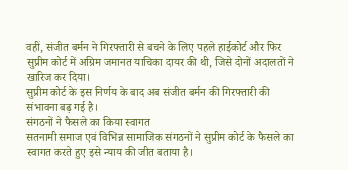वहीं, संजीत बर्मन ने गिरफ्तारी से बचने के लिए पहले हाईकोर्ट और फिर सुप्रीम कोर्ट में अग्रिम जमानत याचिका दायर की थी, जिसे दोनों अदालतों ने खारिज कर दिया।
सुप्रीम कोर्ट के इस निर्णय के बाद अब संजीत बर्मन की गिरफ्तारी की संभावना बढ़ गई है।
संगठनों ने फैसले का किया स्वागत
सतनामी समाज एवं विभिन्न सामाजिक संगठनों ने सुप्रीम कोर्ट के फैसले का स्वागत करते हुए इसे न्याय की जीत बताया है।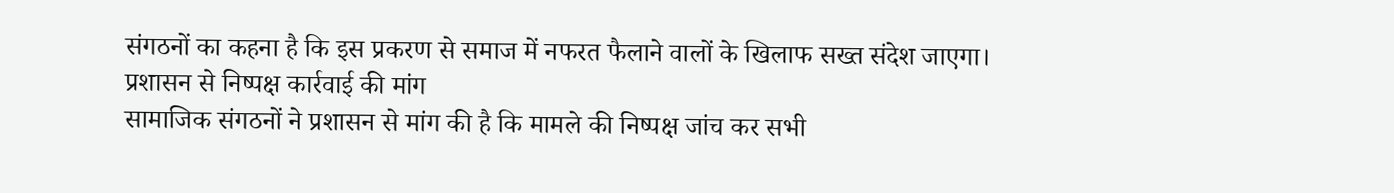संगठनों का कहना है कि इस प्रकरण से समाज में नफरत फैलाने वालों के खिलाफ सख्त संदेश जाएगा।
प्रशासन से निष्पक्ष कार्रवाई की मांग
सामाजिक संगठनों ने प्रशासन से मांग की है कि मामले की निष्पक्ष जांच कर सभी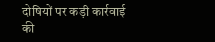दोषियों पर कड़ी कार्रवाई की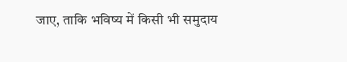जाए, ताकि भविष्य में किसी भी समुदाय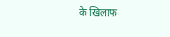के खिलाफ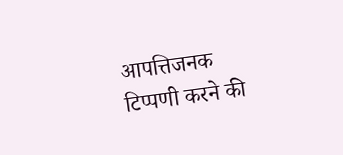आपत्तिजनक टिप्पणी करने की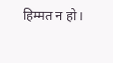हिम्मत न हो।